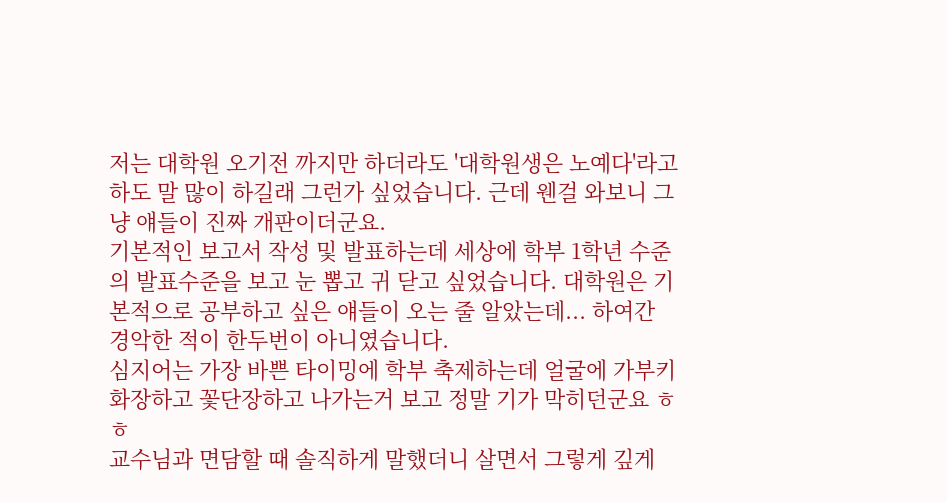저는 대학원 오기전 까지만 하더라도 '대학원생은 노예다'라고 하도 말 많이 하길래 그런가 싶었습니다. 근데 웬걸 와보니 그냥 얘들이 진짜 개판이더군요.
기본적인 보고서 작성 및 발표하는데 세상에 학부 1학년 수준의 발표수준을 보고 눈 뽑고 귀 닫고 싶었습니다. 대학원은 기본적으로 공부하고 싶은 얘들이 오는 줄 알았는데... 하여간 경악한 적이 한두번이 아니였습니다.
심지어는 가장 바쁜 타이밍에 학부 축제하는데 얼굴에 가부키 화장하고 꽃단장하고 나가는거 보고 정말 기가 막히던군요 ㅎㅎ
교수님과 면담할 때 솔직하게 말했더니 살면서 그렇게 깊게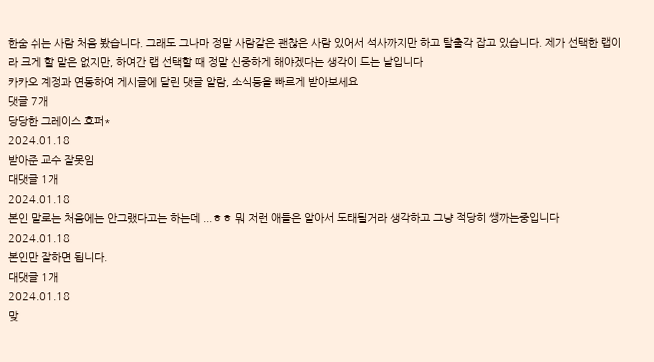한숨 쉬는 사람 처음 봤습니다. 그래도 그나마 정말 사람같은 괜찮은 사람 있어서 석사까지만 하고 탈출각 잡고 있습니다. 제가 선택한 랩이라 크게 할 말은 없지만, 하여간 랩 선택할 때 정말 신중하게 해야겠다는 생각이 드는 날입니다
카카오 계정과 연동하여 게시글에 달린 댓글 알람, 소식등을 빠르게 받아보세요
댓글 7개
당당한 그레이스 호퍼*
2024.01.18
받아준 교수 잘못임
대댓글 1개
2024.01.18
본인 말로는 처음에는 안그랬다고는 하는데 ...ㅎㅎ 뭐 저런 애들은 알아서 도태될거라 생각하고 그냥 적당히 쌩까는중입니다
2024.01.18
본인만 잘하면 됩니다.
대댓글 1개
2024.01.18
맞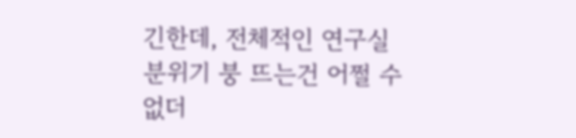긴한데, 전체적인 연구실 분위기 붕 뜨는건 어쩔 수 없더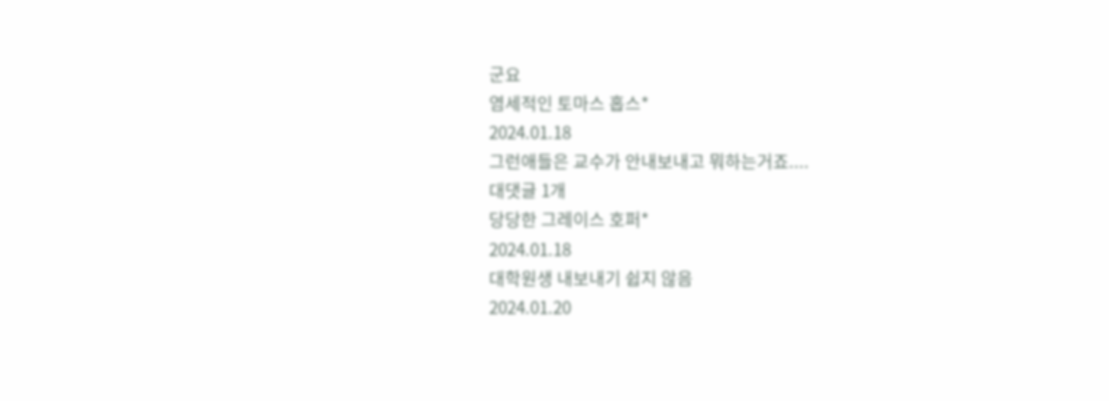군요
염세적인 토마스 홉스*
2024.01.18
그런애들은 교수가 안내보내고 뭐하는거죠....
대댓글 1개
당당한 그레이스 호퍼*
2024.01.18
대학원생 내보내기 쉽지 않음
2024.01.20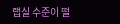랩실 수준이 떨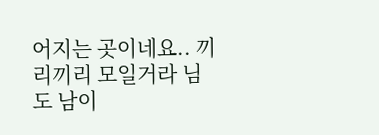어지는 곳이네요.. 끼리끼리 모일거라 님도 남이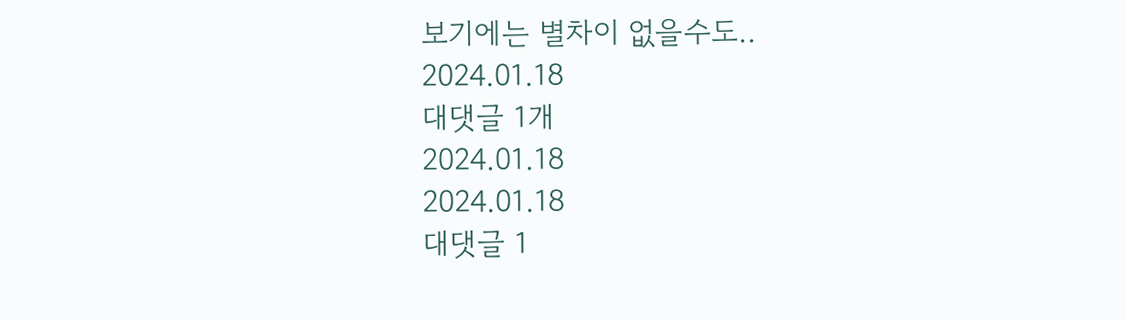보기에는 별차이 없을수도..
2024.01.18
대댓글 1개
2024.01.18
2024.01.18
대댓글 1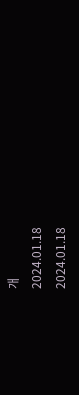개
2024.01.18
2024.01.18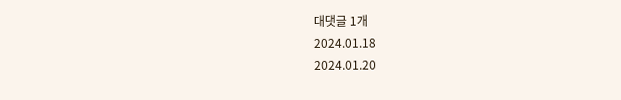대댓글 1개
2024.01.18
2024.01.20